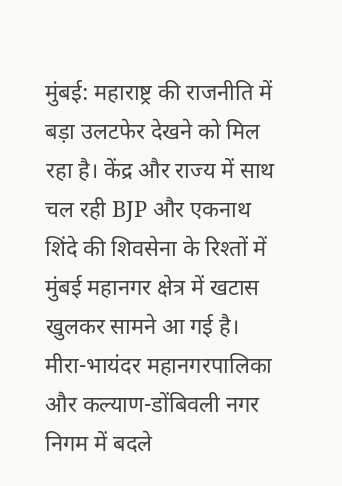मुंबई: महाराष्ट्र की राजनीति में बड़ा उलटफेर देखने को मिल रहा है। केंद्र और राज्य में साथ चल रही BJP और एकनाथ शिंदे की शिवसेना के रिश्तों में मुंबई महानगर क्षेत्र में खटास खुलकर सामने आ गई है। मीरा-भायंदर महानगरपालिका और कल्याण-डोंबिवली नगर निगम में बदले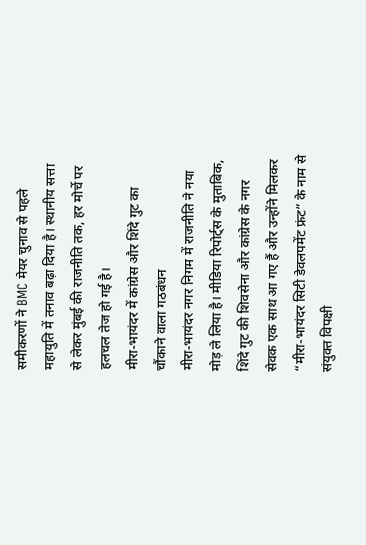समीकरणों ने BMC मेयर चुनाव से पहले महायुति में तनाव बढ़ा दिया है। स्थानीय सत्ता से लेकर मुंबई की राजनीति तक, हर मोर्चे पर हलचल तेज हो गई है।
मीरा-भायंदर में कांग्रेस और शिंदे गुट का चौंकाने वाला गठबंधन
मीरा-भायंदर नगर निगम में राजनीति ने नया मोड़ ले लिया है। मीडिया रिपोर्ट्स के मुताबिक, शिंदे गुट की शिवसेना और कांग्रेस के नगर सेवक एक साथ आ गए हैं और उन्होंने मिलकर “मीरा-भायंदर सिटी डेवलपमेंट फ्रंट” के नाम से संयुक्त विपक्षी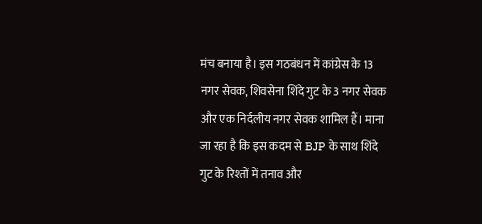मंच बनाया है। इस गठबंधन में कांग्रेस के 13 नगर सेवक, शिवसेना शिंदे गुट के 3 नगर सेवक और एक निर्दलीय नगर सेवक शामिल हैं। माना जा रहा है कि इस कदम से BJP के साथ शिंदे गुट के रिश्तों में तनाव और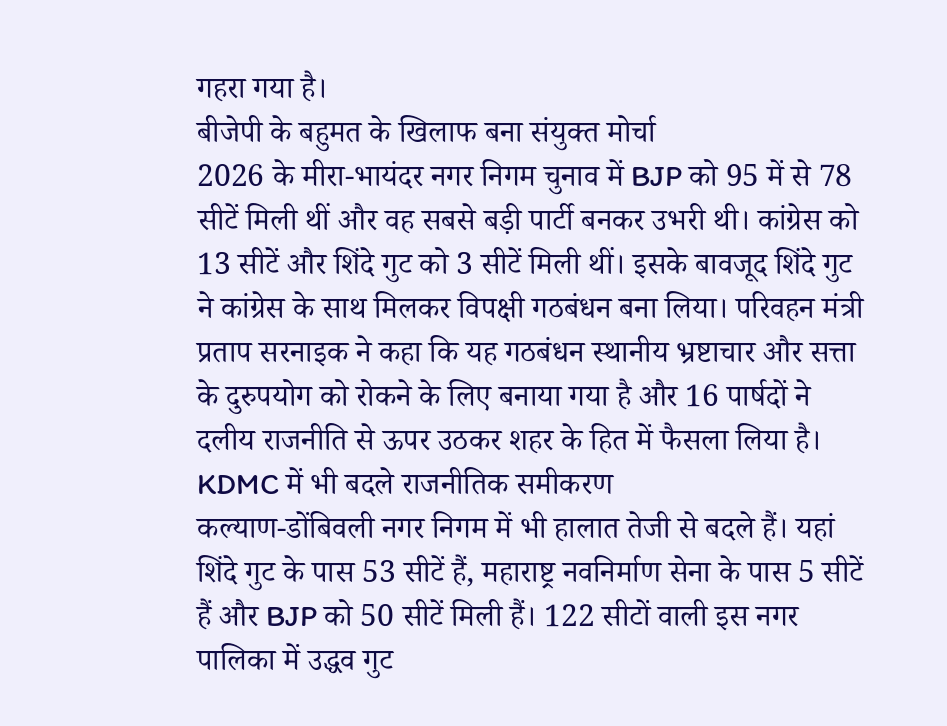गहरा गया है।
बीजेपी के बहुमत के खिलाफ बना संयुक्त मोर्चा
2026 के मीरा-भायंदर नगर निगम चुनाव में BJP को 95 में से 78 सीटें मिली थीं और वह सबसे बड़ी पार्टी बनकर उभरी थी। कांग्रेस को 13 सीटें और शिंदे गुट को 3 सीटें मिली थीं। इसके बावजूद शिंदे गुट ने कांग्रेस के साथ मिलकर विपक्षी गठबंधन बना लिया। परिवहन मंत्री प्रताप सरनाइक ने कहा कि यह गठबंधन स्थानीय भ्रष्टाचार और सत्ता के दुरुपयोग को रोकने के लिए बनाया गया है और 16 पार्षदों ने दलीय राजनीति से ऊपर उठकर शहर के हित में फैसला लिया है।
KDMC में भी बदले राजनीतिक समीकरण
कल्याण-डोंबिवली नगर निगम में भी हालात तेजी से बदले हैं। यहां शिंदे गुट के पास 53 सीटें हैं, महाराष्ट्र नवनिर्माण सेना के पास 5 सीटें हैं और BJP को 50 सीटें मिली हैं। 122 सीटों वाली इस नगर पालिका में उद्धव गुट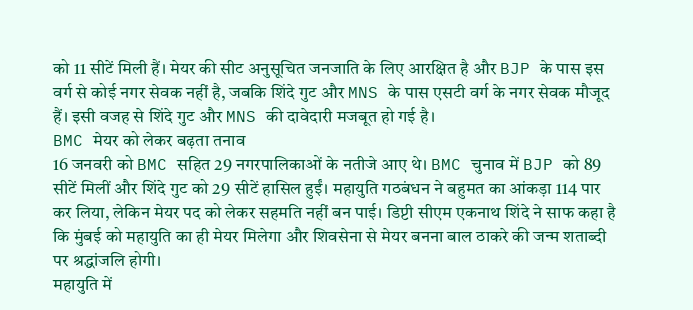को 11 सीटें मिली हैं। मेयर की सीट अनुसूचित जनजाति के लिए आरक्षित है और BJP के पास इस वर्ग से कोई नगर सेवक नहीं है, जबकि शिंदे गुट और MNS के पास एसटी वर्ग के नगर सेवक मौजूद हैं। इसी वजह से शिंदे गुट और MNS की दावेदारी मजबूत हो गई है।
BMC मेयर को लेकर बढ़ता तनाव
16 जनवरी को BMC सहित 29 नगरपालिकाओं के नतीजे आए थे। BMC चुनाव में BJP को 89 सीटें मिलीं और शिंदे गुट को 29 सीटें हासिल हुईं। महायुति गठबंधन ने बहुमत का आंकड़ा 114 पार कर लिया, लेकिन मेयर पद को लेकर सहमति नहीं बन पाई। डिप्टी सीएम एकनाथ शिंदे ने साफ कहा है कि मुंबई को महायुति का ही मेयर मिलेगा और शिवसेना से मेयर बनना बाल ठाकरे की जन्म शताब्दी पर श्रद्धांजलि होगी।
महायुति में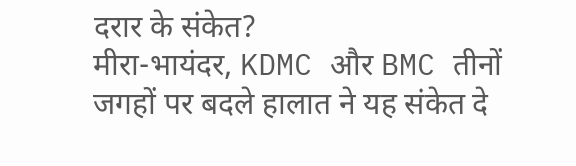दरार के संकेत?
मीरा-भायंदर, KDMC और BMC तीनों जगहों पर बदले हालात ने यह संकेत दे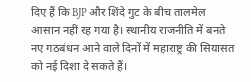दिए हैं कि BJP और शिंदे गुट के बीच तालमेल आसान नहीं रह गया है। स्थानीय राजनीति में बनते नए गठबंधन आने वाले दिनों में महाराष्ट्र की सियासत को नई दिशा दे सकते हैं।